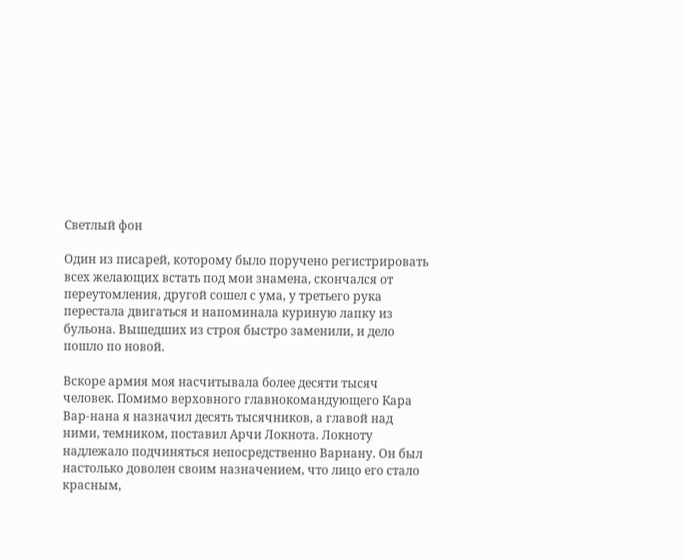Светлый фон

Один из писарей, которому было поручено регистрировать всех желающих встать под мои знамена, скончался от переутомления, другой сошел с ума, у третьего рука перестала двигаться и напоминала куриную лапку из бульона. Вышедших из строя быстро заменили, и дело пошло по новой.

Вскоре армия моя насчитывала более десяти тысяч человек. Помимо верховного главнокомандующего Кара Вар-нана я назначил десять тысячников, а главой над ними, темником, поставил Арчи Локнота. Локноту надлежало подчиняться непосредственно Варнану. Он был настолько доволен своим назначением, что лицо его стало красным,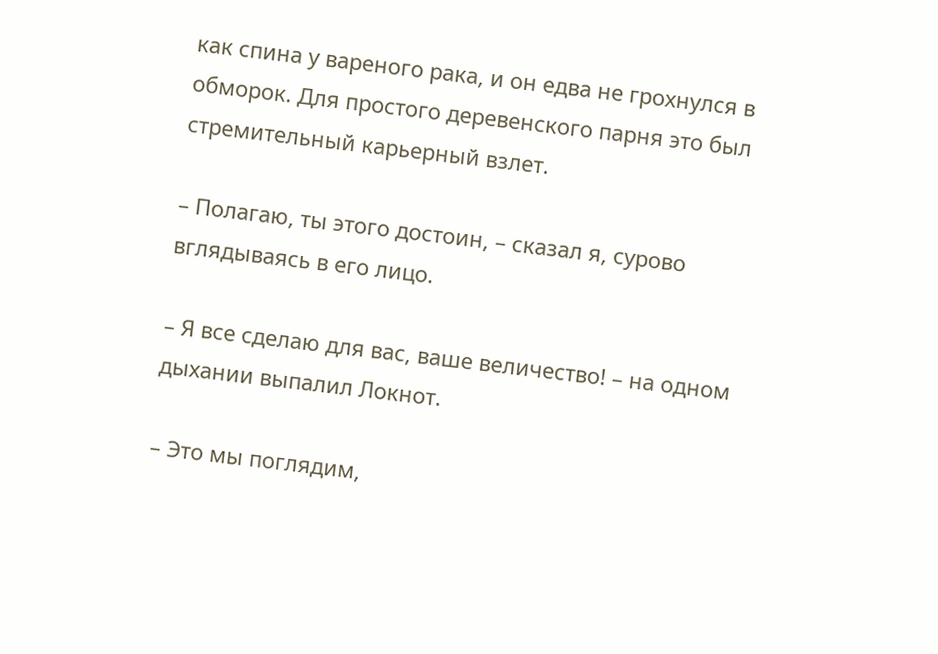как спина у вареного рака, и он едва не грохнулся в обморок. Для простого деревенского парня это был стремительный карьерный взлет.

– Полагаю, ты этого достоин, – сказал я, сурово вглядываясь в его лицо.

– Я все сделаю для вас, ваше величество! – на одном дыхании выпалил Локнот.

– Это мы поглядим,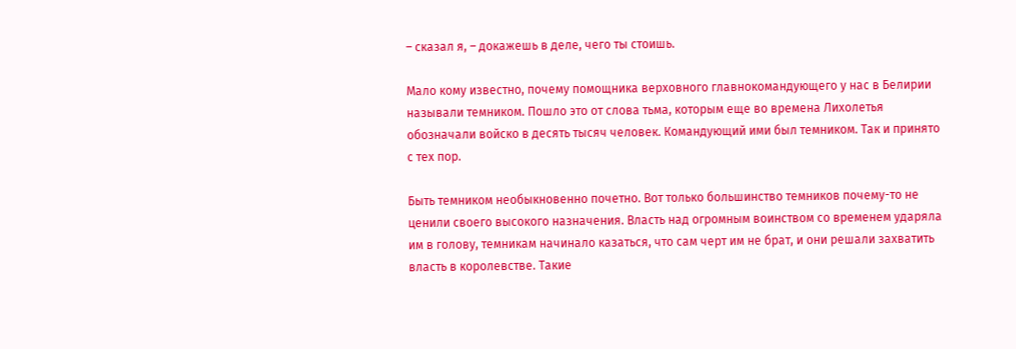– сказал я, – докажешь в деле, чего ты стоишь.

Мало кому известно, почему помощника верховного главнокомандующего у нас в Белирии называли темником. Пошло это от слова тьма, которым еще во времена Лихолетья обозначали войско в десять тысяч человек. Командующий ими был темником. Так и принято с тех пор.

Быть темником необыкновенно почетно. Вот только большинство темников почему-то не ценили своего высокого назначения. Власть над огромным воинством со временем ударяла им в голову, темникам начинало казаться, что сам черт им не брат, и они решали захватить власть в королевстве. Такие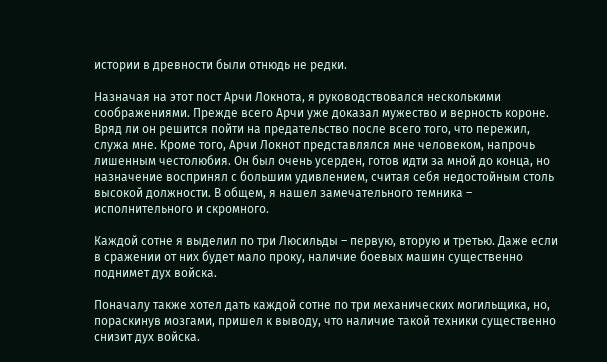истории в древности были отнюдь не редки.

Назначая на этот пост Арчи Локнота, я руководствовался несколькими соображениями. Прежде всего Арчи уже доказал мужество и верность короне. Вряд ли он решится пойти на предательство после всего того, что пережил, служа мне. Кроме того, Арчи Локнот представлялся мне человеком, напрочь лишенным честолюбия. Он был очень усерден, готов идти за мной до конца, но назначение воспринял с большим удивлением, считая себя недостойным столь высокой должности. В общем, я нашел замечательного темника – исполнительного и скромного.

Каждой сотне я выделил по три Люсильды – первую, вторую и третью. Даже если в сражении от них будет мало проку, наличие боевых машин существенно поднимет дух войска.

Поначалу также хотел дать каждой сотне по три механических могильщика, но, пораскинув мозгами, пришел к выводу, что наличие такой техники существенно снизит дух войска.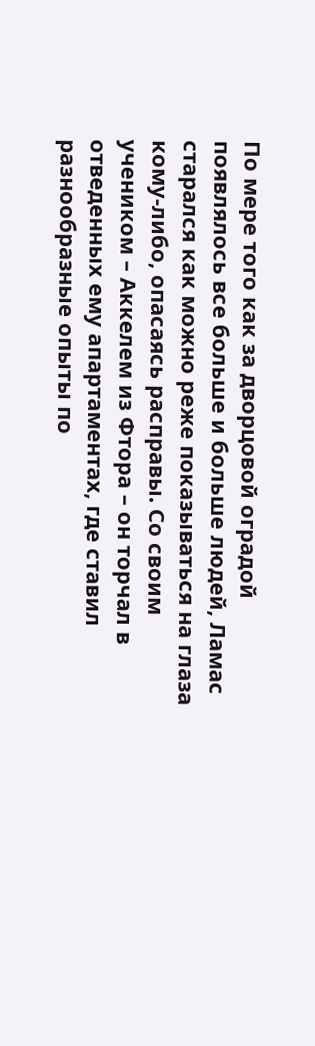По мере того как за дворцовой оградой появлялось все больше и больше людей, Ламас старался как можно реже показываться на глаза кому-либо, опасаясь расправы. Со своим учеником – Аккелем из Фтора – он торчал в отведенных ему апартаментах, где ставил разнообразные опыты по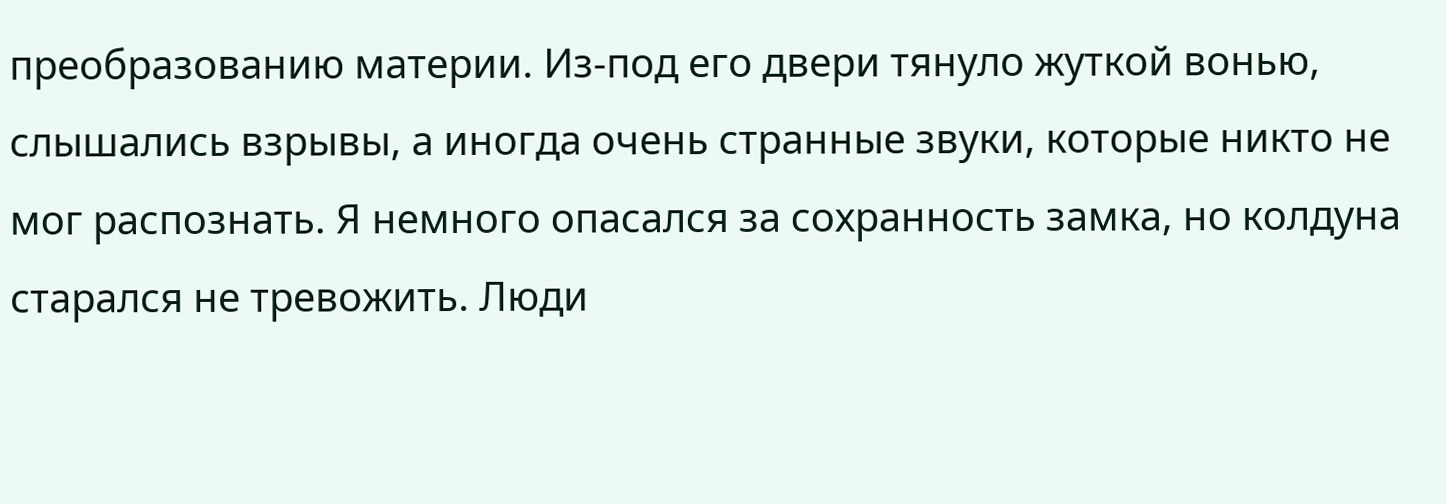преобразованию материи. Из-под его двери тянуло жуткой вонью, слышались взрывы, а иногда очень странные звуки, которые никто не мог распознать. Я немного опасался за сохранность замка, но колдуна старался не тревожить. Люди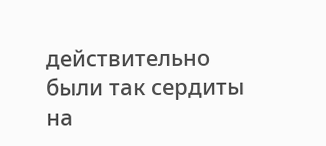действительно были так сердиты на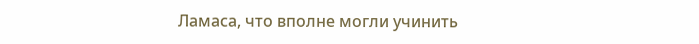Ламаса, что вполне могли учинить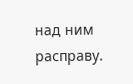над ним расправу.